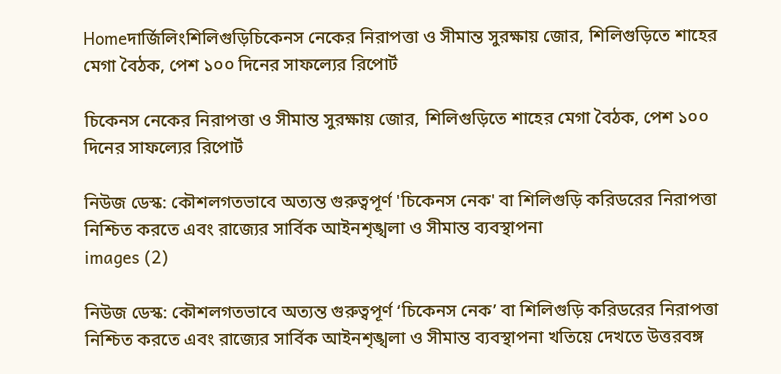Homeদার্জিলিংশিলিগুড়িচিকেনস নেকের নিরাপত্তা ও সীমান্ত সুরক্ষায় জোর, শিলিগুড়িতে শাহের মেগা বৈঠক, পেশ ১০০ দিনের সাফল্যের রিপোর্ট

চিকেনস নেকের নিরাপত্তা ও সীমান্ত সুরক্ষায় জোর, শিলিগুড়িতে শাহের মেগা বৈঠক, পেশ ১০০ দিনের সাফল্যের রিপোর্ট

নিউজ ডেস্ক: কৌশলগতভাবে অত্যন্ত গুরুত্বপূর্ণ 'চিকেনস নেক' বা শিলিগুড়ি করিডরের নিরাপত্তা নিশ্চিত করতে এবং রাজ্যের সার্বিক আইনশৃঙ্খলা ও সীমান্ত ব্যবস্থাপনা
images (2)

নিউজ ডেস্ক: কৌশলগতভাবে অত্যন্ত গুরুত্বপূর্ণ ‘চিকেনস নেক’ বা শিলিগুড়ি করিডরের নিরাপত্তা নিশ্চিত করতে এবং রাজ্যের সার্বিক আইনশৃঙ্খলা ও সীমান্ত ব্যবস্থাপনা খতিয়ে দেখতে উত্তরবঙ্গ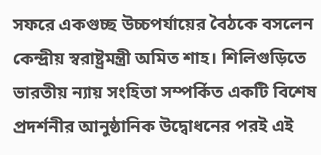সফরে একগুচ্ছ উচ্চপর্যায়ের বৈঠকে বসলেন কেন্দ্রীয় স্বরাষ্ট্রমন্ত্রী অমিত শাহ। শিলিগুড়িতে ভারতীয় ন্যায় সংহিতা সম্পর্কিত একটি বিশেষ প্রদর্শনীর আনুষ্ঠানিক উদ্বোধনের পরই এই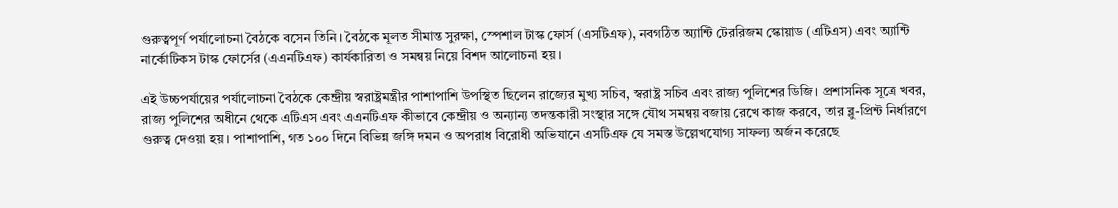গুরুত্বপূর্ণ পর্যালোচনা বৈঠকে বসেন তিনি। বৈঠকে মূলত সীমান্ত সুরক্ষা, স্পেশাল টাস্ক ফোর্স (এসটিএফ), নবগঠিত অ্যান্টি টেররিজম স্কোয়াড (এটিএস) এবং অ্যান্টি নার্কোটিকস টাস্ক ফোর্সের (এএনটিএফ) কার্যকারিতা ও সমন্বয় নিয়ে বিশদ আলোচনা হয়।

এই উচ্চপর্যায়ের পর্যালোচনা বৈঠকে কেন্দ্রীয় স্বরাষ্ট্রমন্ত্রীর পাশাপাশি উপস্থিত ছিলেন রাজ্যের মুখ্য সচিব, স্বরাষ্ট্র সচিব এবং রাজ্য পুলিশের ডিজি। প্রশাসনিক সূত্রে খবর, রাজ্য পুলিশের অধীনে থেকে এটিএস এবং এএনটিএফ কীভাবে কেন্দ্রীয় ও অন্যান্য তদন্তকারী সংস্থার সঙ্গে যৌথ সমন্বয় বজায় রেখে কাজ করবে, তার ব্লু-প্রিন্ট নির্ধারণে গুরুত্ব দেওয়া হয়। পাশাপাশি, গত ১০০ দিনে বিভিন্ন জঙ্গি দমন ও অপরাধ বিরোধী অভিযানে এসটিএফ যে সমস্ত উল্লেখযোগ্য সাফল্য অর্জন করেছে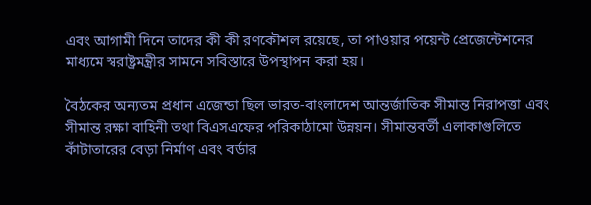এবং আগামী দিনে তাদের কী কী রণকৌশল রয়েছে, তা পাওয়ার পয়েন্ট প্রেজেন্টেশনের মাধ্যমে স্বরাষ্ট্রমন্ত্রীর সামনে সবিস্তারে উপস্থাপন করা হয়।

বৈঠকের অন্যতম প্রধান এজেন্ডা ছিল ভারত-বাংলাদেশ আন্তর্জাতিক সীমান্ত নিরাপত্তা এবং সীমান্ত রক্ষা বাহিনী তথা বিএসএফের পরিকাঠামো উন্নয়ন। সীমান্তবর্তী এলাকাগুলিতে কাঁটাতারের বেড়া নির্মাণ এবং বর্ডার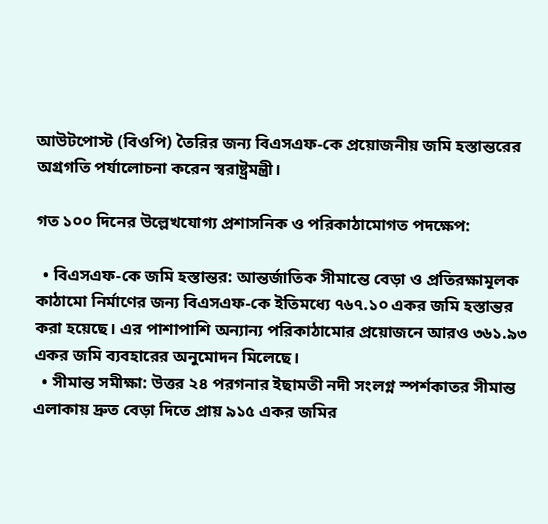আউটপোস্ট (বিওপি) তৈরির জন্য বিএসএফ-কে প্রয়োজনীয় জমি হস্তান্তরের অগ্রগতি পর্যালোচনা করেন স্বরাষ্ট্রমন্ত্রী।

গত ১০০ দিনের উল্লেখযোগ্য প্রশাসনিক ও পরিকাঠামোগত পদক্ষেপ:

  • বিএসএফ-কে জমি হস্তান্তর: আন্তর্জাতিক সীমান্তে বেড়া ও প্রতিরক্ষামূলক কাঠামো নির্মাণের জন্য বিএসএফ-কে ইতিমধ্যে ৭৬৭.১০ একর জমি হস্তান্তর করা হয়েছে। এর পাশাপাশি অন্যান্য পরিকাঠামোর প্রয়োজনে আরও ৩৬১.৯৩ একর জমি ব্যবহারের অনুমোদন মিলেছে।
  • সীমান্ত সমীক্ষা: উত্তর ২৪ পরগনার ইছামতী নদী সংলগ্ন স্পর্শকাতর সীমান্ত এলাকায় দ্রুত বেড়া দিতে প্রায় ৯১৫ একর জমির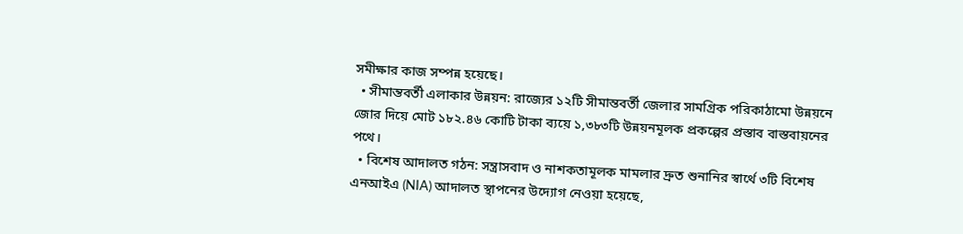সমীক্ষার কাজ সম্পন্ন হয়েছে।
  • সীমান্তবর্তী এলাকার উন্নয়ন: রাজ্যের ১২টি সীমান্তবর্তী জেলার সামগ্রিক পরিকাঠামো উন্নয়নে জোর দিয়ে মোট ১৮২.৪৬ কোটি টাকা ব্যয়ে ১,৩৮৩টি উন্নয়নমূলক প্রকল্পের প্রস্তাব বাস্তবায়নের পথে।
  • বিশেষ আদালত গঠন: সন্ত্রাসবাদ ও নাশকতামূলক মামলার দ্রুত শুনানির স্বার্থে ৩টি বিশেষ এনআইএ (NIA) আদালত স্থাপনের উদ্যোগ নেওয়া হয়েছে,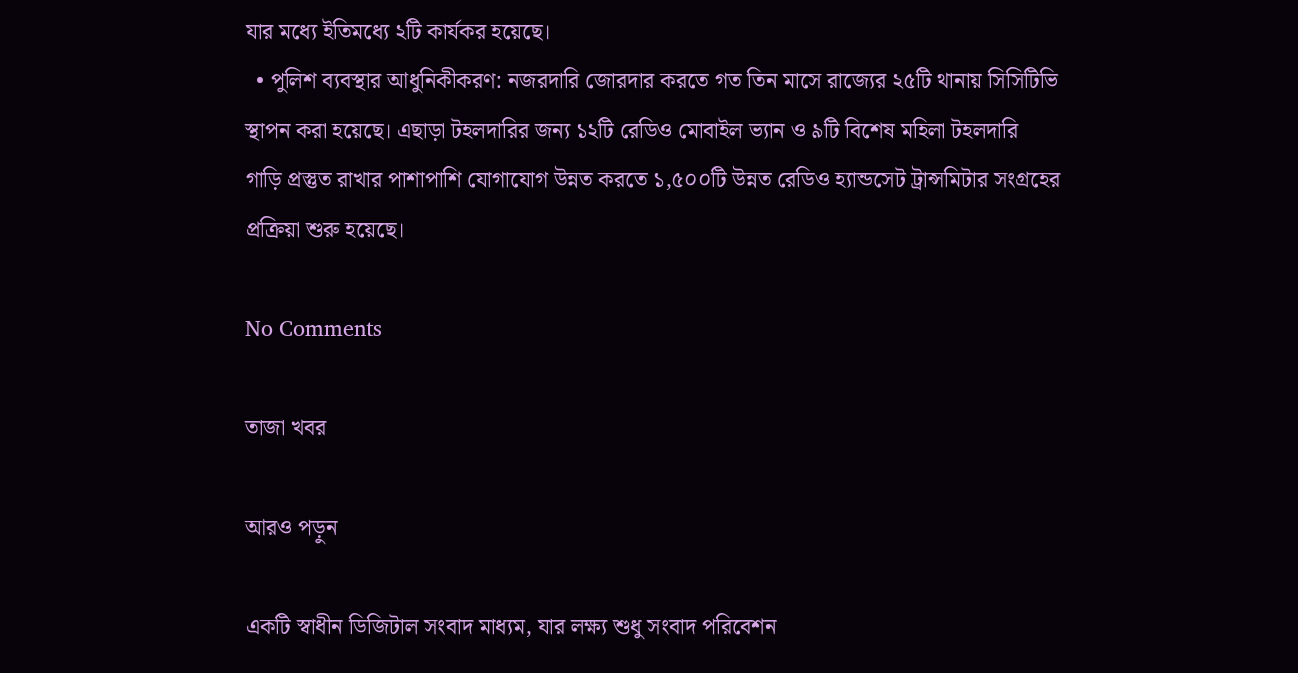যার মধ্যে ইতিমধ্যে ২টি কার্যকর হয়েছে।
  • পুলিশ ব্যবস্থার আধুনিকীকরণ: নজরদারি জোরদার করতে গত তিন মাসে রাজ্যের ২৫টি থানায় সিসিটিভি স্থাপন করা হয়েছে। এছাড়া টহলদারির জন্য ১২টি রেডিও মোবাইল ভ্যান ও ৯টি বিশেষ মহিলা টহলদারি গাড়ি প্রস্তুত রাখার পাশাপাশি যোগাযোগ উন্নত করতে ১,৫০০টি উন্নত রেডিও হ্যান্ডসেট ট্রান্সমিটার সংগ্রহের প্রক্রিয়া শুরু হয়েছে।

No Comments

তাজা খবর

আরও পড়ুন

একটি স্বাধীন ডিজিটাল সংবাদ মাধ্যম, যার লক্ষ্য শুধু সংবাদ পরিবেশন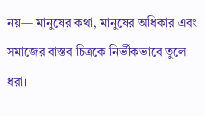নয়— মানুষের কথা, মানুষের অধিকার এবং সমাজের বাস্তব চিত্রকে নির্ভীকভাবে তুলে ধরা।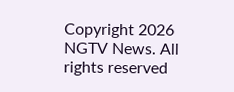Copyright 2026 NGTV News. All rights reserved